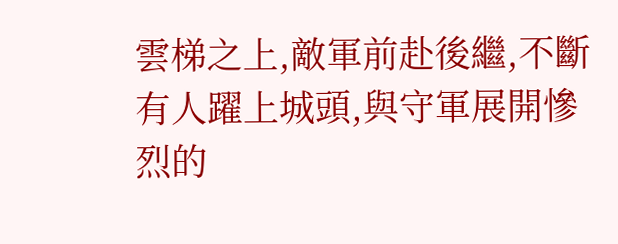雲梯之上,敵軍前赴後繼,不斷有人躍上城頭,與守軍展開慘烈的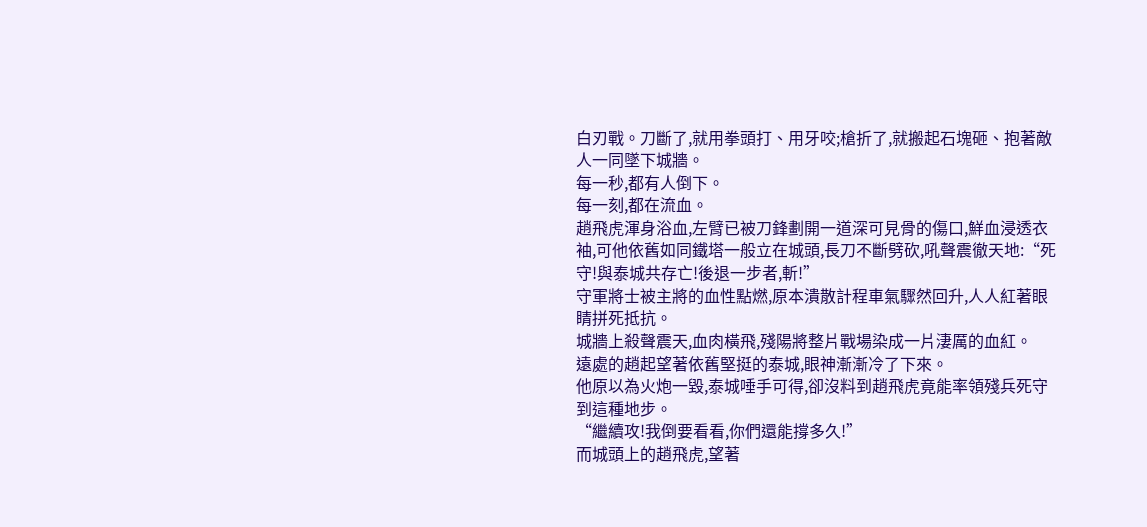白刃戰。刀斷了,就用拳頭打、用牙咬;槍折了,就搬起石塊砸、抱著敵人一同墜下城牆。
每一秒,都有人倒下。
每一刻,都在流血。
趙飛虎渾身浴血,左臂已被刀鋒劃開一道深可見骨的傷口,鮮血浸透衣袖,可他依舊如同鐵塔一般立在城頭,長刀不斷劈砍,吼聲震徹天地:“死守!與泰城共存亡!後退一步者,斬!”
守軍將士被主將的血性點燃,原本潰散計程車氣驟然回升,人人紅著眼睛拼死抵抗。
城牆上殺聲震天,血肉橫飛,殘陽將整片戰場染成一片淒厲的血紅。
遠處的趙起望著依舊堅挺的泰城,眼神漸漸冷了下來。
他原以為火炮一毀,泰城唾手可得,卻沒料到趙飛虎竟能率領殘兵死守到這種地步。
“繼續攻!我倒要看看,你們還能撐多久!”
而城頭上的趙飛虎,望著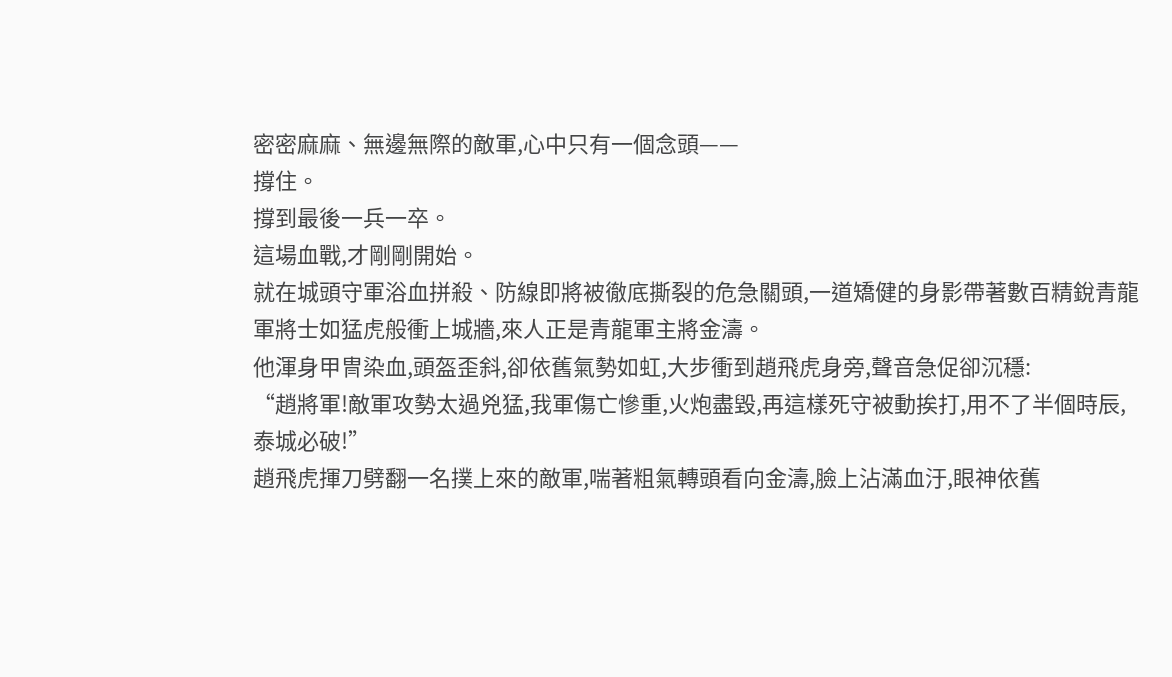密密麻麻、無邊無際的敵軍,心中只有一個念頭——
撐住。
撐到最後一兵一卒。
這場血戰,才剛剛開始。
就在城頭守軍浴血拼殺、防線即將被徹底撕裂的危急關頭,一道矯健的身影帶著數百精銳青龍軍將士如猛虎般衝上城牆,來人正是青龍軍主將金濤。
他渾身甲冑染血,頭盔歪斜,卻依舊氣勢如虹,大步衝到趙飛虎身旁,聲音急促卻沉穩:
“趙將軍!敵軍攻勢太過兇猛,我軍傷亡慘重,火炮盡毀,再這樣死守被動挨打,用不了半個時辰,泰城必破!”
趙飛虎揮刀劈翻一名撲上來的敵軍,喘著粗氣轉頭看向金濤,臉上沾滿血汙,眼神依舊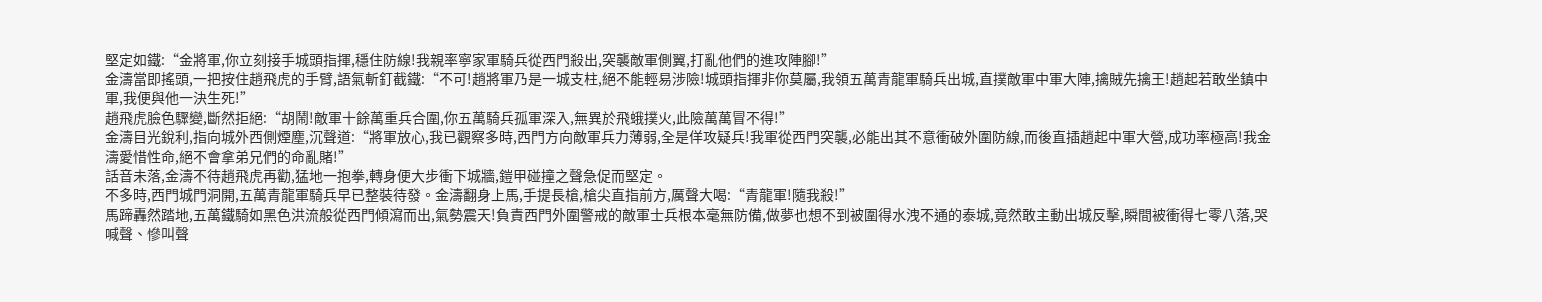堅定如鐵:“金將軍,你立刻接手城頭指揮,穩住防線!我親率寧家軍騎兵從西門殺出,突襲敵軍側翼,打亂他們的進攻陣腳!”
金濤當即搖頭,一把按住趙飛虎的手臂,語氣斬釘截鐵:“不可!趙將軍乃是一城支柱,絕不能輕易涉險!城頭指揮非你莫屬,我領五萬青龍軍騎兵出城,直撲敵軍中軍大陣,擒賊先擒王!趙起若敢坐鎮中軍,我便與他一決生死!”
趙飛虎臉色驟變,斷然拒絕:“胡鬧!敵軍十餘萬重兵合圍,你五萬騎兵孤軍深入,無異於飛蛾撲火,此險萬萬冒不得!”
金濤目光銳利,指向城外西側煙塵,沉聲道:“將軍放心,我已觀察多時,西門方向敵軍兵力薄弱,全是佯攻疑兵!我軍從西門突襲,必能出其不意衝破外圍防線,而後直插趙起中軍大營,成功率極高!我金濤愛惜性命,絕不會拿弟兄們的命亂賭!”
話音未落,金濤不待趙飛虎再勸,猛地一抱拳,轉身便大步衝下城牆,鎧甲碰撞之聲急促而堅定。
不多時,西門城門洞開,五萬青龍軍騎兵早已整裝待發。金濤翻身上馬,手提長槍,槍尖直指前方,厲聲大喝:“青龍軍!隨我殺!”
馬蹄轟然踏地,五萬鐵騎如黑色洪流般從西門傾瀉而出,氣勢震天!負責西門外圍警戒的敵軍士兵根本毫無防備,做夢也想不到被圍得水洩不通的泰城,竟然敢主動出城反擊,瞬間被衝得七零八落,哭喊聲、慘叫聲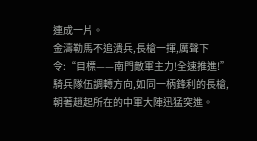連成一片。
金濤勒馬不追潰兵,長槍一揮,厲聲下令:“目標——南門敵軍主力!全速推進!”
騎兵隊伍調轉方向,如同一柄鋒利的長槍,朝著趙起所在的中軍大陣迅猛突進。